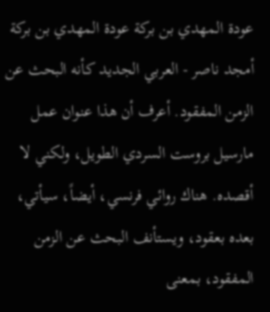عودة المهدي بن بركة عودة المهدي بن بركة أمجد ناصر - العربي الجديد كأنه البحث عن الزمن المفقود. أعرف أن هذا عنوان عمل مارسيل بروست السردي الطويل، ولكني لا أقصده. هناك روائي فرنسي، أيضاً، سيأتي، بعده بعقود، ويستأنف البحث عن الزمن المفقود، بمعنى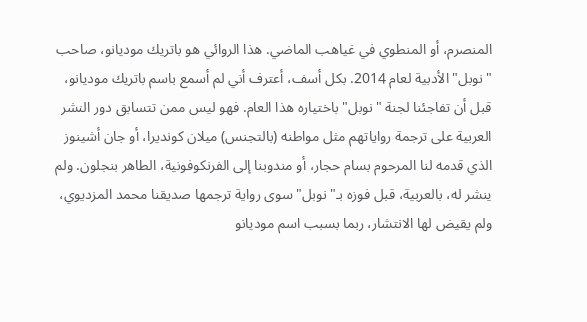المنصرم، أو المنطوي في غياهب الماضي. هذا الروائي هو باتريك موديانو، صاحب "نوبل" الأدبية لعام 2014. بكل أسف، أعترف أني لم أسمع باسم باتريك موديانو، قبل أن تفاجئنا لجنة "نوبل" باختياره هذا العام. فهو ليس ممن تتسابق دور النشر العربية على ترجمة رواياتهم مثل مواطنه (بالتجنس) ميلان كونديرا، أو جان أشينوز الذي قدمه لنا المرحوم بسام حجار، أو مندوبنا إلى الفرنكوفونية، الطاهر بنجلون. ولم ينشر له، بالعربية، قبل فوزه بـ"نوبل" سوى رواية ترجمها صديقنا محمد المزديوي، ولم يقيض لها الانتشار، ربما بسبب اسم موديانو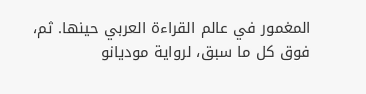المغمور في عالم القراءة العربي حينها. ثم، فوق كل ما سبق، لرواية موديانو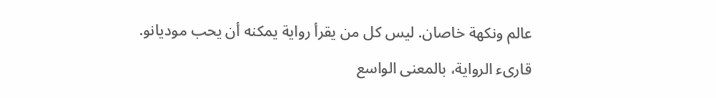عالم ونكهة خاصان. ليس كل من يقرأ رواية يمكنه أن يحب موديانو. قارىء الرواية، بالمعنى الواسع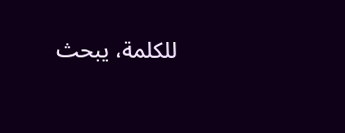للكلمة، يبحث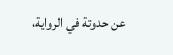عن حدوتة في الرواية،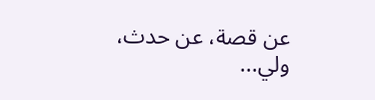عن قصة، عن حدث، ولي...